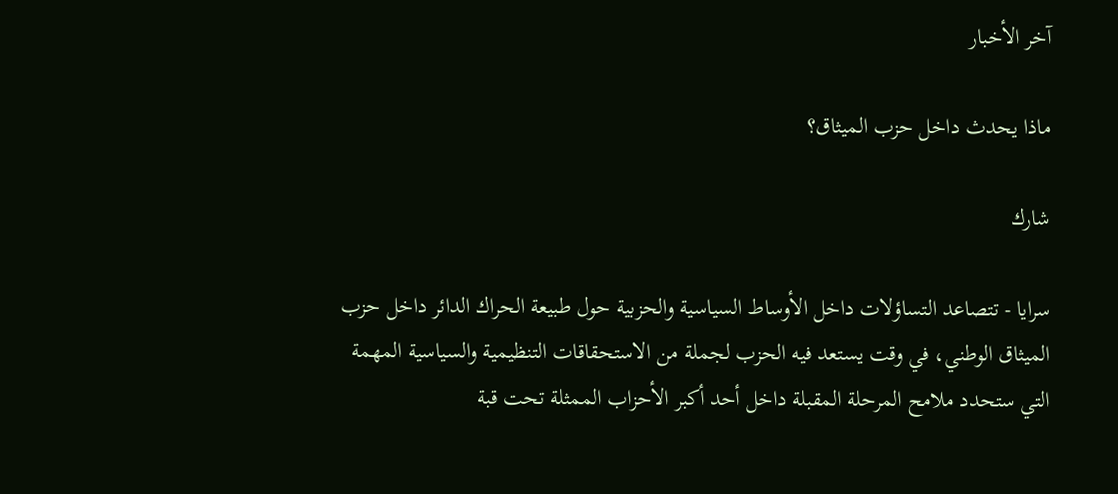آخر الأخبار

ماذا يحدث داخل حزب الميثاق؟

شارك

سرايا - تتصاعد التساؤلات داخل الأوساط السياسية والحزبية حول طبيعة الحراك الدائر داخل حزب الميثاق الوطني، في وقت يستعد فيه الحزب لجملة من الاستحقاقات التنظيمية والسياسية المهمة التي ستحدد ملامح المرحلة المقبلة داخل أحد أكبر الأحزاب الممثلة تحت قبة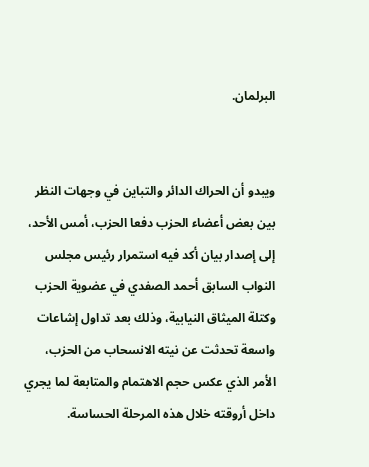البرلمان.


ويبدو أن الحراك الدائر والتباين في وجهات النظر بين بعض أعضاء الحزب دفعا الحزب، أمس الأحد، إلى إصدار بيان أكد فيه استمرار رئيس مجلس النواب السابق أحمد الصفدي في عضوية الحزب وكتلة الميثاق النيابية، وذلك بعد تداول إشاعات واسعة تحدثت عن نيته الانسحاب من الحزب، الأمر الذي عكس حجم الاهتمام والمتابعة لما يجري داخل أروقته خلال هذه المرحلة الحساسة.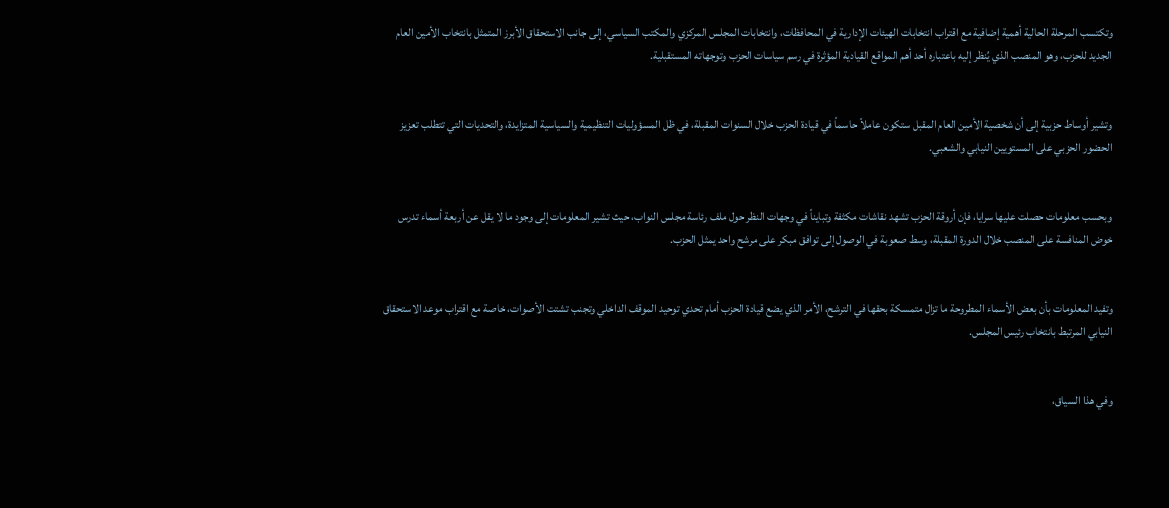وتكتسب المرحلة الحالية أهمية إضافية مع اقتراب انتخابات الهيئات الإدارية في المحافظات، وانتخابات المجلس المركزي والمكتب السياسي، إلى جانب الاستحقاق الأبرز المتمثل بانتخاب الأمين العام الجديد للحزب، وهو المنصب الذي يُنظر إليه باعتباره أحد أهم المواقع القيادية المؤثرة في رسم سياسات الحزب وتوجهاته المستقبلية.


وتشير أوساط حزبية إلى أن شخصية الأمين العام المقبل ستكون عاملاً حاسماً في قيادة الحزب خلال السنوات المقبلة، في ظل المسؤوليات التنظيمية والسياسية المتزايدة، والتحديات التي تتطلب تعزيز الحضور الحزبي على المستويين النيابي والشعبي.


وبحسب معلومات حصلت عليها سرايا، فإن أروقة الحزب تشهد نقاشات مكثفة وتبايناً في وجهات النظر حول ملف رئاسة مجلس النواب، حيث تشير المعلومات إلى وجود ما لا يقل عن أربعة أسماء تدرس خوض المنافسة على المنصب خلال الدورة المقبلة، وسط صعوبة في الوصول إلى توافق مبكر على مرشح واحد يمثل الحزب.


وتفيد المعلومات بأن بعض الأسماء المطروحة ما تزال متمسكة بحقها في الترشح، الأمر الذي يضع قيادة الحزب أمام تحدي توحيد الموقف الداخلي وتجنب تشتت الأصوات، خاصة مع اقتراب موعد الاستحقاق النيابي المرتبط بانتخاب رئيس المجلس.


وفي هذا السياق،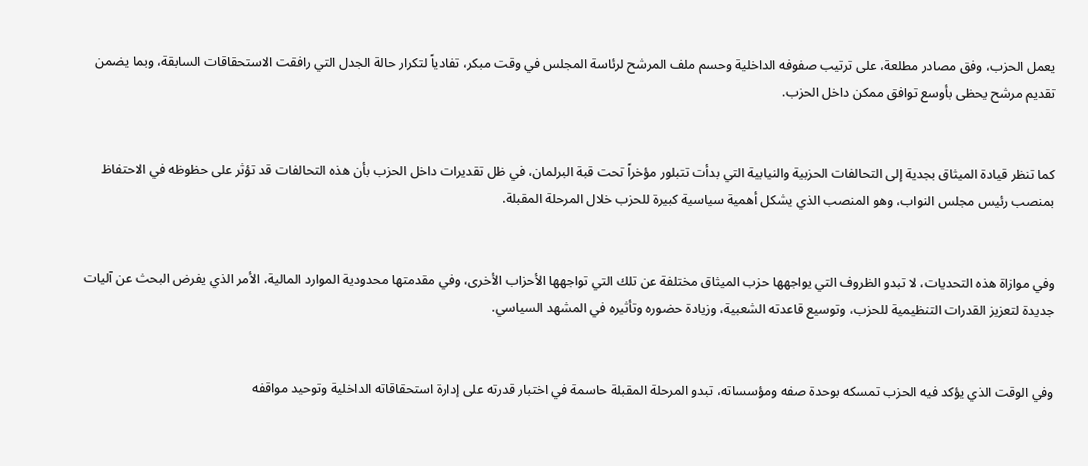يعمل الحزب، وفق مصادر مطلعة، على ترتيب صفوفه الداخلية وحسم ملف المرشح لرئاسة المجلس في وقت مبكر، تفادياً لتكرار حالة الجدل التي رافقت الاستحقاقات السابقة، وبما يضمن تقديم مرشح يحظى بأوسع توافق ممكن داخل الحزب.


كما تنظر قيادة الميثاق بجدية إلى التحالفات الحزبية والنيابية التي بدأت تتبلور مؤخراً تحت قبة البرلمان، في ظل تقديرات داخل الحزب بأن هذه التحالفات قد تؤثر على حظوظه في الاحتفاظ بمنصب رئيس مجلس النواب، وهو المنصب الذي يشكل أهمية سياسية كبيرة للحزب خلال المرحلة المقبلة.


وفي موازاة هذه التحديات، لا تبدو الظروف التي يواجهها حزب الميثاق مختلفة عن تلك التي تواجهها الأحزاب الأخرى، وفي مقدمتها محدودية الموارد المالية، الأمر الذي يفرض البحث عن آليات جديدة لتعزيز القدرات التنظيمية للحزب، وتوسيع قاعدته الشعبية، وزيادة حضوره وتأثيره في المشهد السياسي.


وفي الوقت الذي يؤكد فيه الحزب تمسكه بوحدة صفه ومؤسساته، تبدو المرحلة المقبلة حاسمة في اختبار قدرته على إدارة استحقاقاته الداخلية وتوحيد مواقفه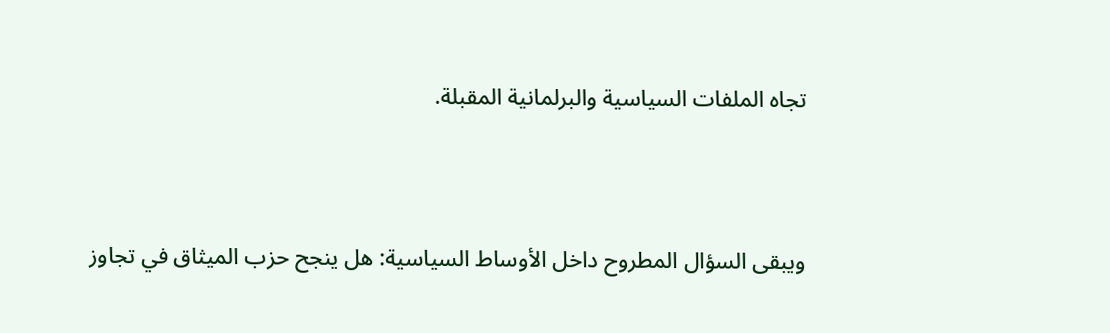تجاه الملفات السياسية والبرلمانية المقبلة.




ويبقى السؤال المطروح داخل الأوساط السياسية: هل ينجح حزب الميثاق في تجاوز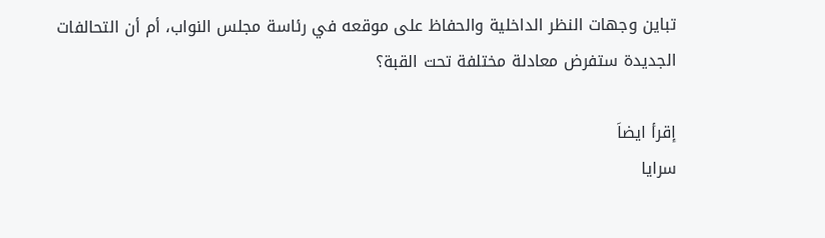تباين وجهات النظر الداخلية والحفاظ على موقعه في رئاسة مجلس النواب، أم أن التحالفات الجديدة ستفرض معادلة مختلفة تحت القبة؟

إقرأ ايضاَ
سرايا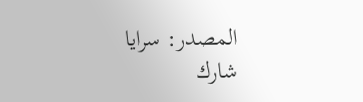المصدر: سرايا
شارك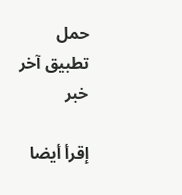حمل تطبيق آخر خبر

إقرأ أيضا